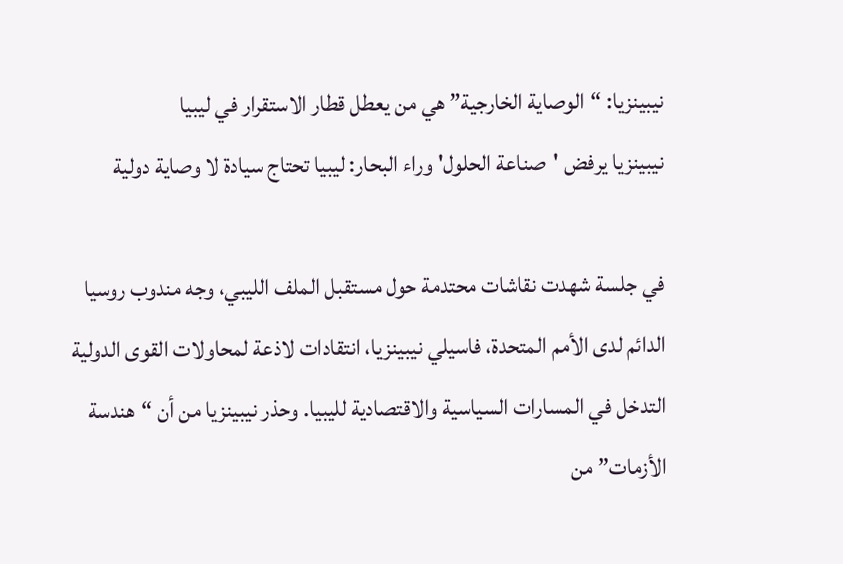نيبينزيا: “الوصاية الخارجية” هي من يعطل قطار الاستقرار في ليبيا
نيبينزيا يرفض 'صناعة الحلول' وراء البحار: ليبيا تحتاج سيادة لا وصاية دولية

في جلسة شهدت نقاشات محتدمة حول مستقبل الملف الليبي، وجه مندوب روسيا الدائم لدى الأمم المتحدة، فاسيلي نيبينزيا، انتقادات لاذعة لمحاولات القوى الدولية التدخل في المسارات السياسية والاقتصادية لليبيا. وحذر نيبينزيا من أن “هندسة الأزمات” من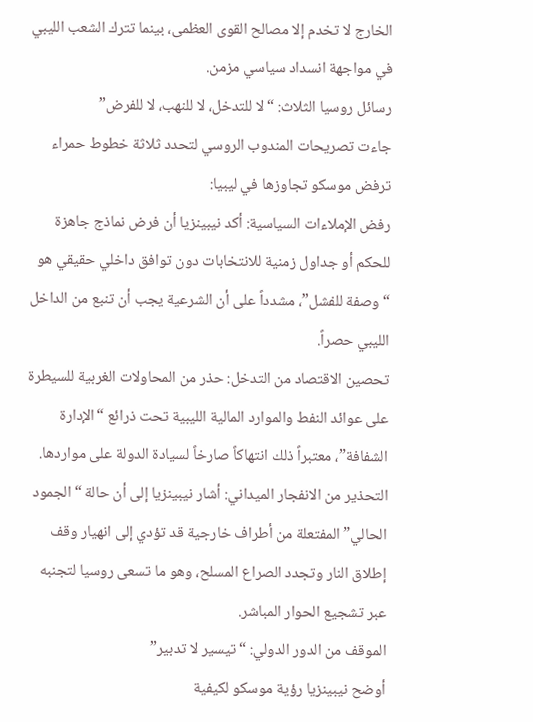الخارج لا تخدم إلا مصالح القوى العظمى، بينما تترك الشعب الليبي في مواجهة انسداد سياسي مزمن.
رسائل روسيا الثلاث: “لا للتدخل، لا للنهب، لا للفرض”
جاءت تصريحات المندوب الروسي لتحدد ثلاثة خطوط حمراء ترفض موسكو تجاوزها في ليبيا:
رفض الإملاءات السياسية: أكد نيبينزيا أن فرض نماذج جاهزة للحكم أو جداول زمنية للانتخابات دون توافق داخلي حقيقي هو “وصفة للفشل”، مشدداً على أن الشرعية يجب أن تنبع من الداخل الليبي حصراً.
تحصين الاقتصاد من التدخل: حذر من المحاولات الغربية للسيطرة على عوائد النفط والموارد المالية الليبية تحت ذرائع “الإدارة الشفافة”، معتبراً ذلك انتهاكاً صارخاً لسيادة الدولة على مواردها.
التحذير من الانفجار الميداني: أشار نيبينزيا إلى أن حالة “الجمود الحالي” المفتعلة من أطراف خارجية قد تؤدي إلى انهيار وقف إطلاق النار وتجدد الصراع المسلح، وهو ما تسعى روسيا لتجنبه عبر تشجيع الحوار المباشر.
الموقف من الدور الدولي: “تيسير لا تدبير”
أوضح نيبينزيا رؤية موسكو لكيفية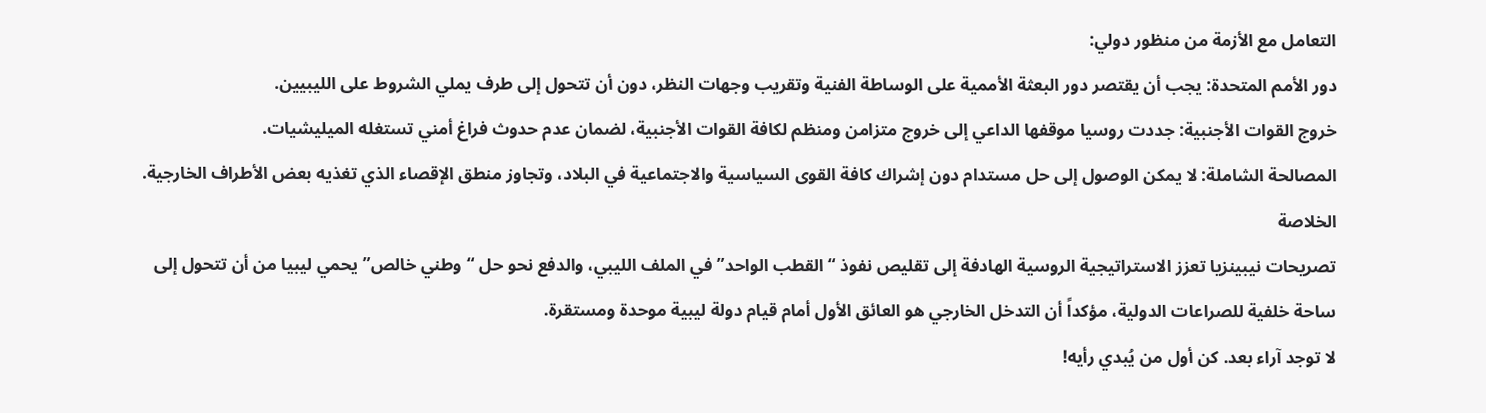التعامل مع الأزمة من منظور دولي:
دور الأمم المتحدة: يجب أن يقتصر دور البعثة الأممية على الوساطة الفنية وتقريب وجهات النظر، دون أن تتحول إلى طرف يملي الشروط على الليبيين.
خروج القوات الأجنبية: جددت روسيا موقفها الداعي إلى خروج متزامن ومنظم لكافة القوات الأجنبية، لضمان عدم حدوث فراغ أمني تستغله الميليشيات.
المصالحة الشاملة: لا يمكن الوصول إلى حل مستدام دون إشراك كافة القوى السياسية والاجتماعية في البلاد، وتجاوز منطق الإقصاء الذي تغذيه بعض الأطراف الخارجية.
الخلاصة
تصريحات نيبينزيا تعزز الاستراتيجية الروسية الهادفة إلى تقليص نفوذ “القطب الواحد” في الملف الليبي، والدفع نحو حل “وطني خالص” يحمي ليبيا من أن تتحول إلى ساحة خلفية للصراعات الدولية، مؤكداً أن التدخل الخارجي هو العائق الأول أمام قيام دولة ليبية موحدة ومستقرة.
لا توجد آراء بعد. كن أول من يُبدي رأيه!